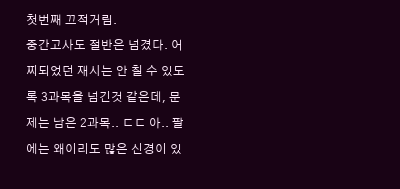첫번째 끄적거림.
중간고사도 절반은 넘겼다. 어찌되었던 재시는 안 칠 수 있도록 3과목을 넘긴것 같은데, 문제는 남은 2과목.. ㄷㄷ 아.. 팔에는 왜이리도 많은 신경이 있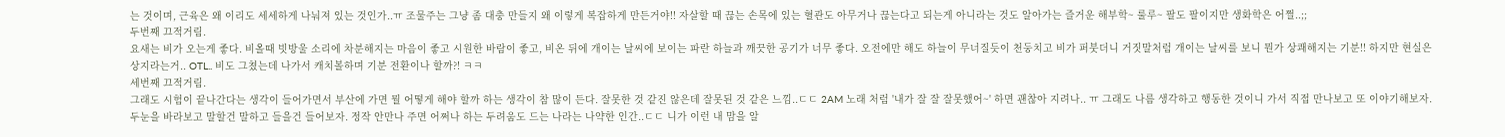는 것이며, 근육은 왜 이리도 세세하게 나눠져 있는 것인가..ㅠ 조물주는 그냥 좀 대충 만들지 왜 이렇게 복잡하게 만든거야!! 자살할 때 끊는 손목에 있는 혈관도 아무거나 끊는다고 되는게 아니라는 것도 알아가는 즐거운 해부학~ 룰루~ 팔도 팔이지만 생화학은 어쩔..;;
두번째 끄적거림.
요새는 비가 오는게 좋다. 비올때 빗방울 소리에 차분해지는 마음이 좋고 시원한 바람이 좋고, 비온 뒤에 개이는 날씨에 보이는 파란 하늘과 깨끗한 공기가 너무 좋다. 오전에만 해도 하늘이 무너질듯이 천둥치고 비가 퍼붓더니 거짓말처럼 개이는 날씨를 보니 뭔가 상쾌해지는 기분!! 하지만 현실은 상지라는거.. OTL.. 비도 그쳤는데 나가서 캐치볼하며 기분 전환이나 할까?! ㅋㅋ
세번째 끄적거림.
그래도 시험이 끝나간다는 생각이 들어가면서 부산에 가면 뭘 어떻게 해야 할까 하는 생각이 참 많이 든다. 잘못한 것 같진 않은데 잘못된 것 같은 느낌..ㄷㄷ 2AM 노래 처럼 '내가 잘 잘 잘못했어~' 하면 괜찮아 지려나.. ㅠ 그래도 나름 생각하고 행동한 것이니 가서 직접 만나보고 또 이야기해보자. 두눈을 바라보고 말할건 말하고 들을건 들어보자. 정작 안만나 주면 어쩌나 하는 두려움도 드는 나라는 나약한 인간..ㄷㄷ 니가 이런 내 맘을 알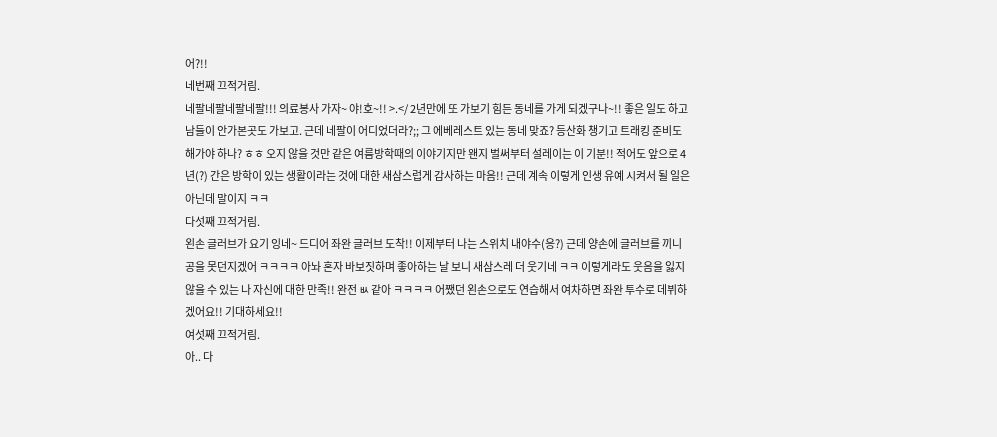어?!!
네번째 끄적거림.
네팔네팔네팔네팔!!! 의료봉사 가자~ 야!호~!! >.</ 2년만에 또 가보기 힘든 동네를 가게 되겠구나~!! 좋은 일도 하고 남들이 안가본곳도 가보고. 근데 네팔이 어디었더라?;; 그 에베레스트 있는 동네 맞죠? 등산화 챙기고 트래킹 준비도 해가야 하나? ㅎㅎ 오지 않을 것만 같은 여름방학때의 이야기지만 왠지 벌써부터 설레이는 이 기분!! 적어도 앞으로 4년(?) 간은 방학이 있는 생활이라는 것에 대한 새삼스럽게 감사하는 마음!! 근데 계속 이렇게 인생 유예 시켜서 될 일은 아닌데 말이지 ㅋㅋ
다섯째 끄적거림.
왼손 글러브가 요기 잉네~ 드디어 좌완 글러브 도착!! 이제부터 나는 스위치 내야수(응?) 근데 양손에 글러브를 끼니 공을 못던지겠어 ㅋㅋㅋㅋ 아놔 혼자 바보짓하며 좋아하는 날 보니 새삼스레 더 웃기네 ㅋㅋ 이렇게라도 웃음을 잃지 않을 수 있는 나 자신에 대한 만족!! 완전 ㅄ 같아 ㅋㅋㅋㅋ 어쨌던 왼손으로도 연습해서 여차하면 좌완 투수로 데뷔하겠어요!! 기대하세요!!
여섯째 끄적거림.
아.. 다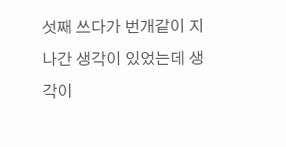섯째 쓰다가 번개같이 지나간 생각이 있었는데 생각이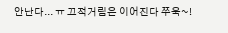안난다... ㅠ 끄적거림은 이어진다 쭈욱~!